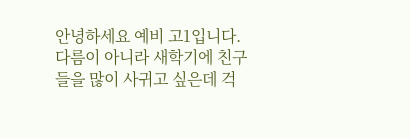안녕하세요 예비 고1입니다. 다름이 아니라 새학기에 친구들을 많이 사귀고 싶은데 걱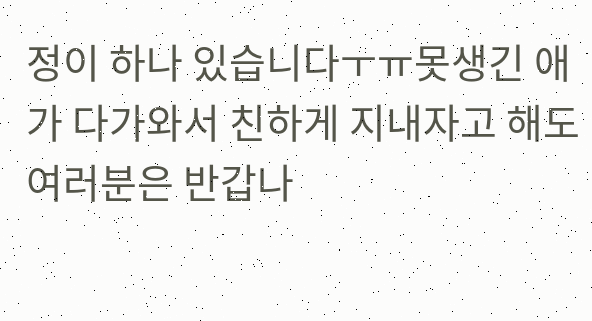정이 하나 있습니다ㅜㅠ못생긴 애가 다가와서 친하게 지내자고 해도 여러분은 반갑나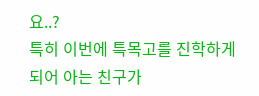요..?
특히 이번에 특목고를 진학하게 되어 아는 친구가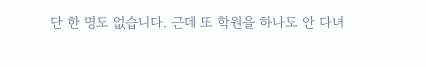단 한 명도 없습니다. 근데 또 학원을 하나도 안 다녀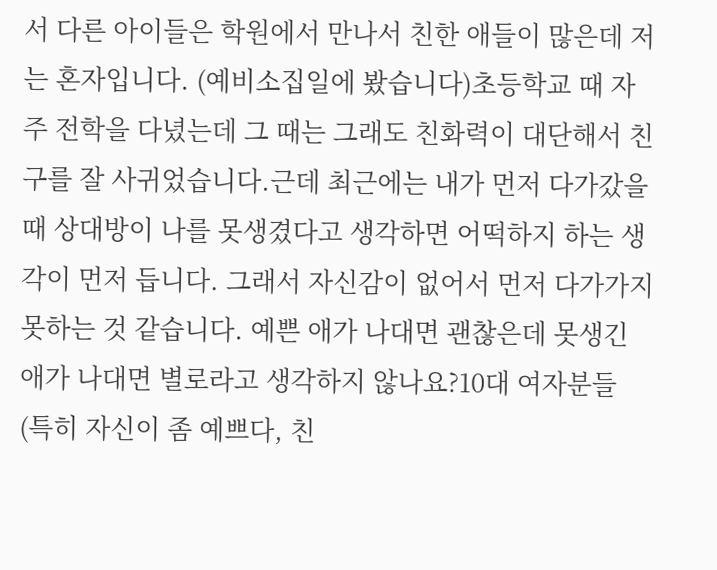서 다른 아이들은 학원에서 만나서 친한 애들이 많은데 저는 혼자입니다. (예비소집일에 봤습니다)초등학교 때 자주 전학을 다녔는데 그 때는 그래도 친화력이 대단해서 친구를 잘 사귀었습니다.근데 최근에는 내가 먼저 다가갔을 때 상대방이 나를 못생겼다고 생각하면 어떡하지 하는 생각이 먼저 듭니다. 그래서 자신감이 없어서 먼저 다가가지 못하는 것 같습니다. 예쁜 애가 나대면 괜찮은데 못생긴 애가 나대면 별로라고 생각하지 않나요?10대 여자분들 (특히 자신이 좀 예쁘다, 친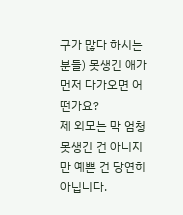구가 많다 하시는 분들) 못생긴 애가 먼저 다가오면 어떤가요?
제 외모는 막 엄청 못생긴 건 아니지만 예쁜 건 당연히 아닙니다.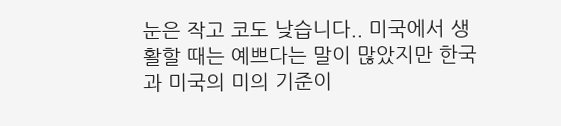눈은 작고 코도 낮습니다.. 미국에서 생활할 때는 예쁘다는 말이 많았지만 한국과 미국의 미의 기준이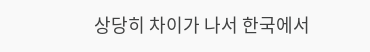상당히 차이가 나서 한국에서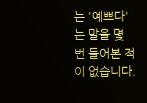는 '예쁘다'는 말을 몇 번 들어본 적이 없습니다.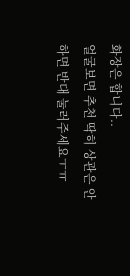화장은 합니다..
얼굴보면 추천 딱히 상관은 안하면 반대 눌러주세요ㅜㅠ